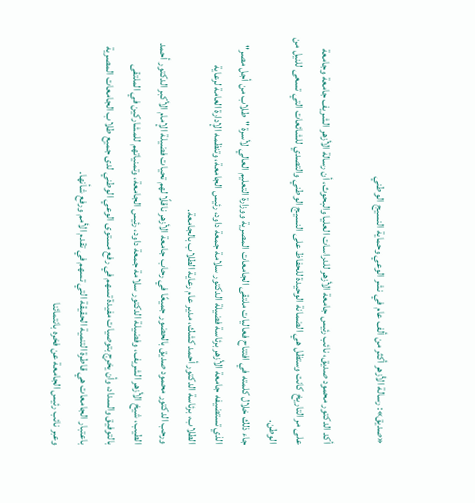«صديق»: رسالة الأزهر أكثر من ألف عام في نشر الوعي وحماية النسيج الوطني

أكد الدكتور محمود صديق، نائب رئيس جامعة الأزهر للدراسات العليا والبحوث، أن رسالة الأزهر الشريف جامعة وجامعة على مر التاريخ كانت وستظل هي الضمانة الوحيدة للحفاظ على النسيج الوطني والتصدي للشائعات التي تسعى للنيل من الوطن.
جاء ذلك خلال كلمته في افتتاح فعاليات ملتقى الجامعات المصرية ووزارة التعليم العالي لأسرة "طلاب من أجل مصر" الذي تستضيفه جامعة الأزهر برئاسة فضيلة الدكتور سلامة جمعة داود، رئيس الجامعة، وتنظمه الإدارة العامة لرعاية الطلاب، برئاسة الدكتور أحمد كشك، مدير عام رعاية الطلاب بالجامعة.
ورحب الدكتور محمود صديق بالحضور جميعًا في رحاب جامعة الأزهر ناقلًا لهم تحيات فضيلة الإمام الأكبر الدكتور أحمد الطيب، شيخ الأزهر الشريف، وفضيلة الدكتور سلامة جمعة داود، رئيس الجامعة، وتمنياتهم للمشاركين في الملتقى بالتوفيق والسداد، وأن يخرج بتوصيات مفيدة تسهم في رفع مستوى الوعي الوطني لدى جميع طلاب الجامعات المصرية باعتبار الجامعات هي قاطرة التنمية الحقيقة التي تسهم في تقدم الأمم ورفع شأنها.
وعبر نائب رئيس الجامعة عن فخره بانتمائنا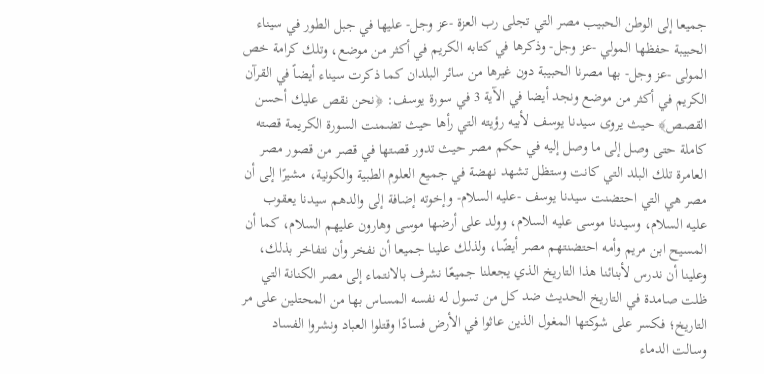جميعا إلى الوطن الحبيب مصر التي تجلى رب العزة -عز وجل- عليها في جبل الطور في سيناء الحبيبة حفظها المولي -عز وجل- وذكرها في كتابه الكريم في أكثر من موضع، وتلك كرامة خص المولى -عز وجل- بها مصرنا الحبيبة دون غيرها من سائر البلدان كما ذكرت سيناء أيضاً في القرآن الكريم في أكثر من موضع ونجد أيضا في الآية 3 في سورة يوسف: ﴿نحن نقص عليك أحسن القصص﴾ حيث يروى سيدنا يوسف لأبيه رؤيته التي رأها حيث تضمنت السورة الكريمة قصته كاملة حتى وصل إلى ما وصل إليه في حكم مصر حيث تدور قصتها في قصر من قصور مصر العامرة تلك البلد التي كانت وستظل تشهد نهضة في جميع العلوم الطبية والكونية، مشيرًا إلى أن مصر هي التي احتضنت سيدنا يوسف -عليه السلام- وإخوته إضافة إلى والدهم سيدنا يعقوب عليه السلام، وسيدنا موسى عليه السلام، وولد على أرضها موسى وهارون عليهم السلام، كما أن المسيح ابن مريم وأمه احتضنتهم مصر أيضًا، ولذلك علينا جميعا أن نفخر وأن نتفاخر بذلك، وعلينا أن ندرس لأبنائنا هذا التاريخ الذي يجعلنا جميعًا نشرف بالانتماء إلى مصر الكنانة التي ظلت صامدة في التاريخ الحديث ضد كل من تسول له نفسه المساس بها من المحتلين على مر التاريخ؛ فكسر على شوكتها المغول الذين عاثوا في الأرض فسادًا وقتلوا العباد ونشروا الفساد وسالت الدماء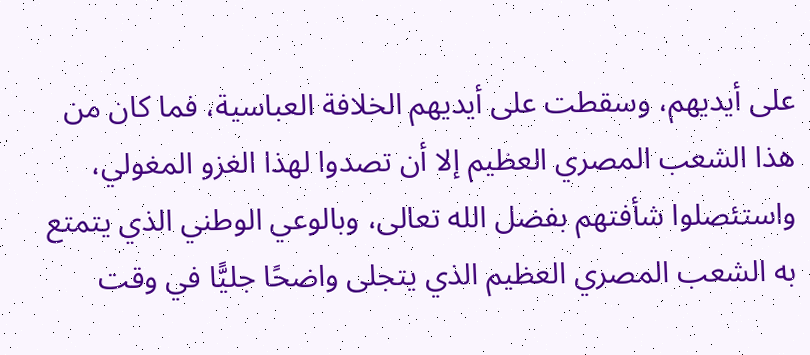على أيديهم، وسقطت على أيديهم الخلافة العباسية، فما كان من هذا الشعب المصري العظيم إلا أن تصدوا لهذا الغزو المغولي، واستئصلوا شأفتهم بفضل الله تعالى، وبالوعي الوطني الذي يتمتع به الشعب المصري العظيم الذي يتجلى واضحًا جليًّا في وقت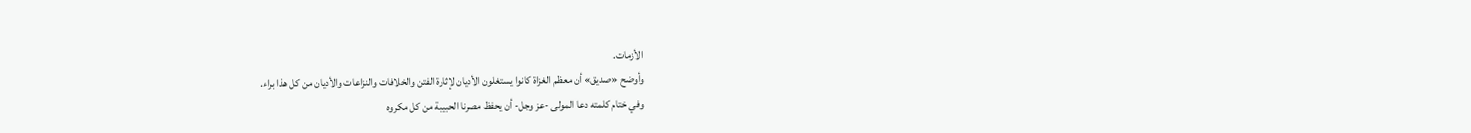الأزمات.
وأوضح «صديق» أن معظم الغزاة كانوا يستغلون الأديان لإثارة الفتن والخلافات والنزاعات والأديان من كل هذا براء.
وفي ختام كلمته دعا المولى -عز وجل- أن يحفظ مصرنا الحبيبة من كل مكروه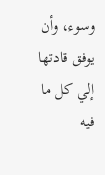وسوء، وأن يوفق قادتها إلي كل ما فيه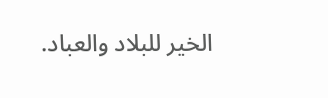الخير للبلاد والعباد.